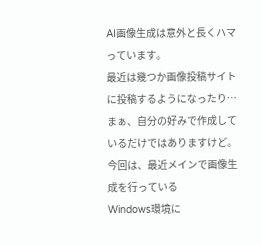AI画像生成は意外と長くハマっています。
最近は幾つか画像投稿サイトに投稿するようになったり…
まぁ、自分の好みで作成しているだけではありますけど。
今回は、最近メインで画像生成を行っている
Windows環境に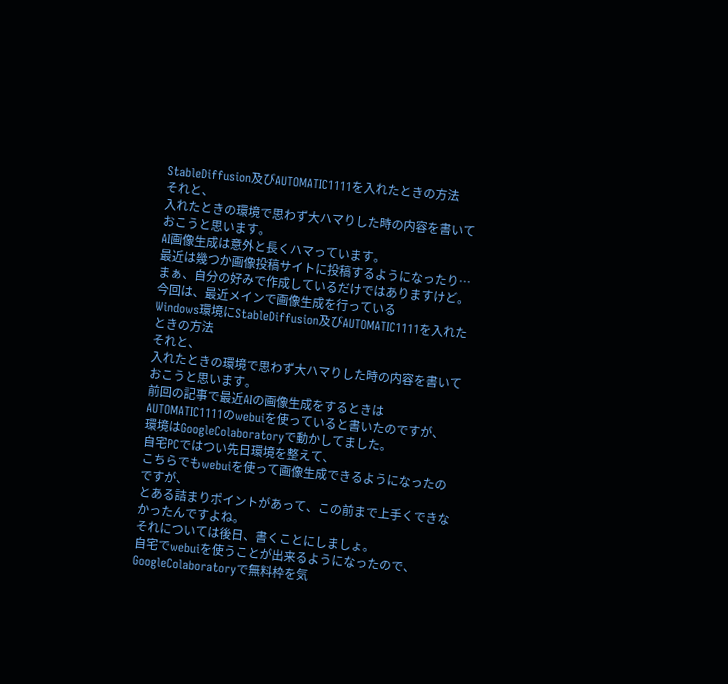StableDiffusion及びAUTOMATIC1111を入れたときの方法
それと、
入れたときの環境で思わず大ハマりした時の内容を書いておこうと思います。
AI画像生成は意外と長くハマっています。
最近は幾つか画像投稿サイトに投稿するようになったり…
まぁ、自分の好みで作成しているだけではありますけど。
今回は、最近メインで画像生成を行っている
Windows環境にStableDiffusion及びAUTOMATIC1111を入れたときの方法
それと、
入れたときの環境で思わず大ハマりした時の内容を書いておこうと思います。
前回の記事で最近AIの画像生成をするときは
AUTOMATIC1111のwebuiを使っていると書いたのですが、
環境はGoogleColaboratoryで動かしてました。
自宅PCではつい先日環境を整えて、
こちらでもwebuiを使って画像生成できるようになったのですが、
とある詰まりポイントがあって、この前まで上手くできなかったんですよね。
それについては後日、書くことにしましょ。
自宅でwebuiを使うことが出来るようになったので、
GoogleColaboratoryで無料枠を気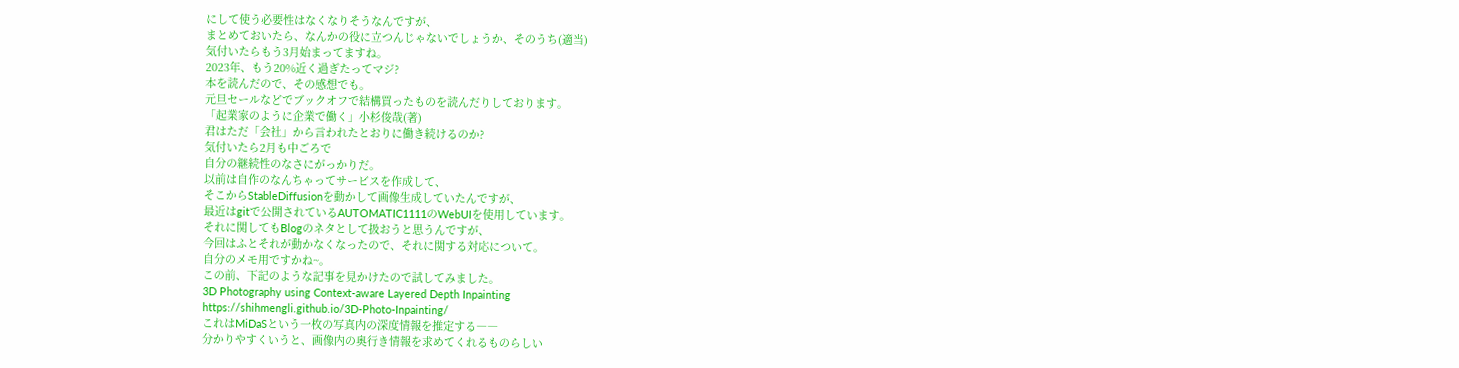にして使う必要性はなくなりそうなんですが、
まとめておいたら、なんかの役に立つんじゃないでしょうか、そのうち(適当)
気付いたらもう3月始まってますね。
2023年、もう20%近く過ぎたってマジ?
本を読んだので、その感想でも。
元旦セールなどでブックオフで結構買ったものを読んだりしております。
「起業家のように企業で働く」小杉俊哉(著)
君はただ「会社」から言われたとおりに働き続けるのか?
気付いたら2月も中ごろで
自分の継続性のなさにがっかりだ。
以前は自作のなんちゃってサービスを作成して、
そこからStableDiffusionを動かして画像生成していたんですが、
最近はgitで公開されているAUTOMATIC1111のWebUIを使用しています。
それに関してもBlogのネタとして扱おうと思うんですが、
今回はふとそれが動かなくなったので、それに関する対応について。
自分のメモ用ですかね~。
この前、下記のような記事を見かけたので試してみました。
3D Photography using Context-aware Layered Depth Inpainting
https://shihmengli.github.io/3D-Photo-Inpainting/
これはMiDaSという一枚の写真内の深度情報を推定する――
分かりやすくいうと、画像内の奥行き情報を求めてくれるものらしい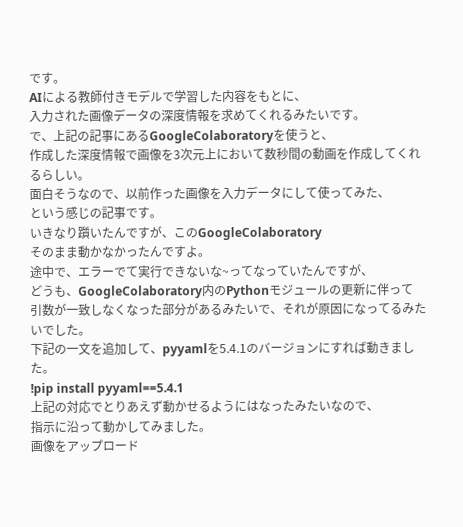です。
AIによる教師付きモデルで学習した内容をもとに、
入力された画像データの深度情報を求めてくれるみたいです。
で、上記の記事にあるGoogleColaboratoryを使うと、
作成した深度情報で画像を3次元上において数秒間の動画を作成してくれるらしい。
面白そうなので、以前作った画像を入力データにして使ってみた、
という感じの記事です。
いきなり躓いたんですが、このGoogleColaboratory
そのまま動かなかったんですよ。
途中で、エラーでて実行できないな~ってなっていたんですが、
どうも、GoogleColaboratory内のPythonモジュールの更新に伴って
引数が一致しなくなった部分があるみたいで、それが原因になってるみたいでした。
下記の一文を追加して、pyyamlを5.4.1のバージョンにすれば動きました。
!pip install pyyaml==5.4.1
上記の対応でとりあえず動かせるようにはなったみたいなので、
指示に沿って動かしてみました。
画像をアップロード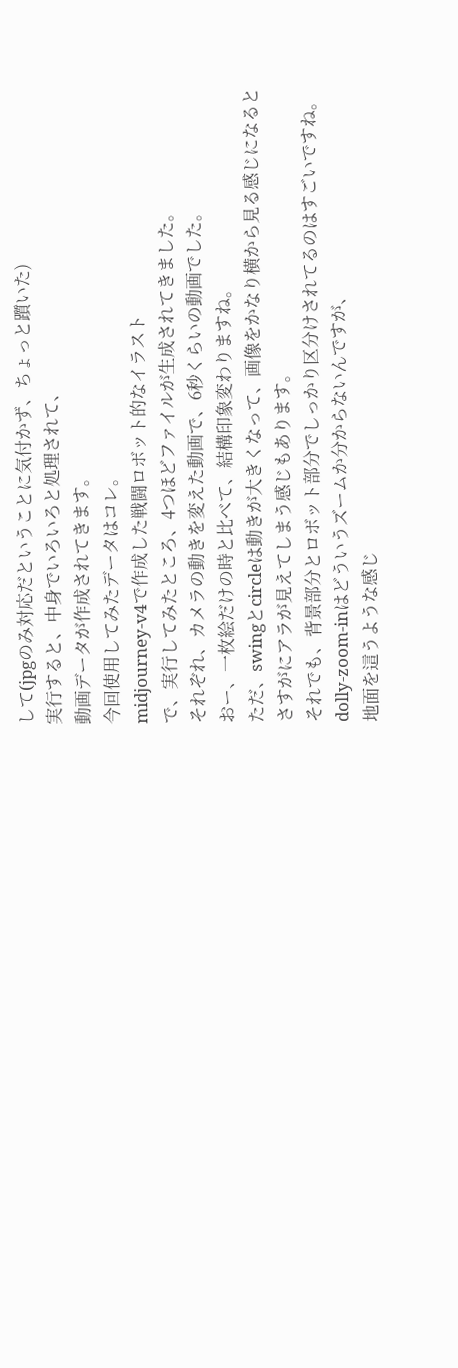して(jpgのみ対応だということに気付かず、ちょっと躓いた)
実行すると、中身でいろいろと処理されて、
動画データが作成されてきます。
今回使用してみたデータはコレ。
midjourney-v4で作成した戦闘ロボット的なイラスト
で、実行してみたところ、4つほどファイルが生成されてきました。
それぞれ、カメラの動きを変えた動画で、6秒くらいの動画でした。
おー、一枚絵だけの時と比べて、結構印象変わりますね。
ただ、swingとcircleは動きが大きくなって、画像をかなり横から見る感じになると
さすがにアラが見えてしまう感じもあります。
それでも、背景部分とロボット部分でしっかり区分けされてるのはすごいですね。
dolly-zoom-inはどういうズームか分からないんですが、
地面を這うような感じ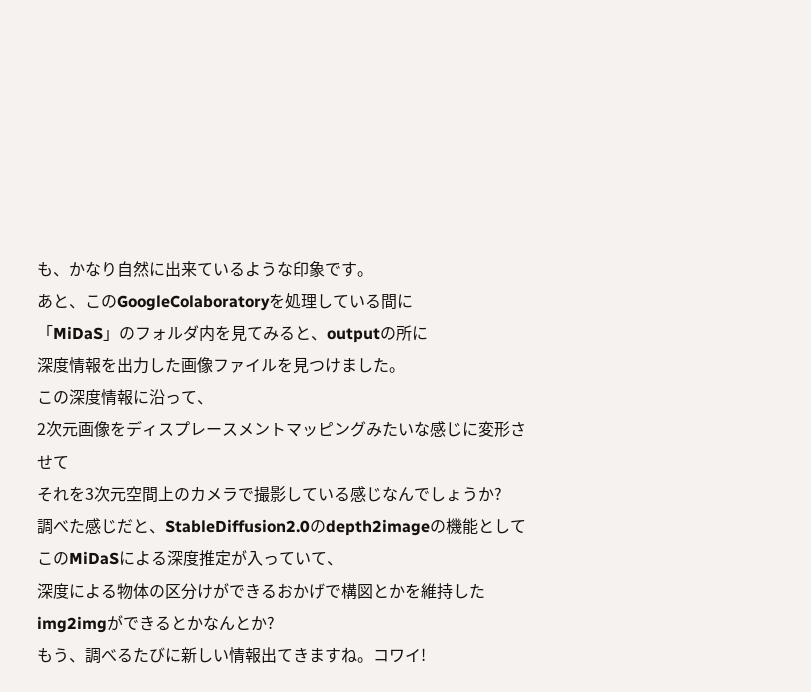も、かなり自然に出来ているような印象です。
あと、このGoogleColaboratoryを処理している間に
「MiDaS」のフォルダ内を見てみると、outputの所に
深度情報を出力した画像ファイルを見つけました。
この深度情報に沿って、
2次元画像をディスプレースメントマッピングみたいな感じに変形させて
それを3次元空間上のカメラで撮影している感じなんでしょうか?
調べた感じだと、StableDiffusion2.0のdepth2imageの機能として
このMiDaSによる深度推定が入っていて、
深度による物体の区分けができるおかげで構図とかを維持した
img2imgができるとかなんとか?
もう、調べるたびに新しい情報出てきますね。コワイ!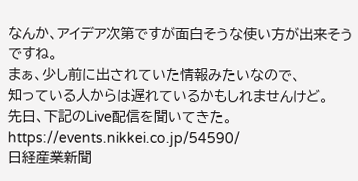なんか、アイデア次第ですが面白そうな使い方が出来そうですね。
まぁ、少し前に出されていた情報みたいなので、
知っている人からは遅れているかもしれませんけど。
先日、下記のLive配信を聞いてきた。
https://events.nikkei.co.jp/54590/
日経産業新聞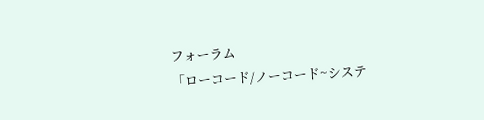フォーラム
「ローコード/ノーコード~システ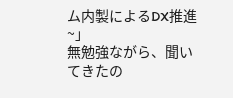ム内製によるDX推進~」
無勉強ながら、聞いてきたの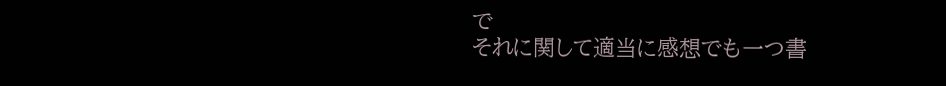で
それに関して適当に感想でも一つ書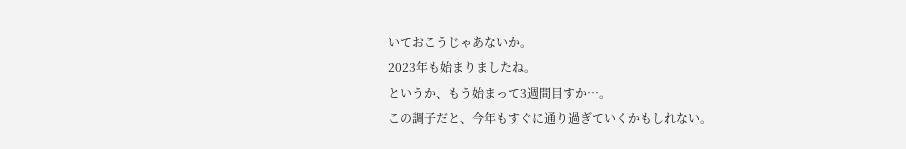いておこうじゃあないか。
2023年も始まりましたね。
というか、もう始まって3週間目すか…。
この調子だと、今年もすぐに通り過ぎていくかもしれない。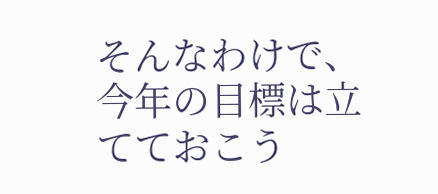そんなわけで、今年の目標は立てておこう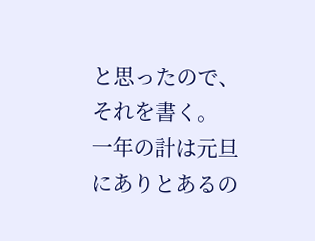と思ったので、それを書く。
一年の計は元旦にありとあるの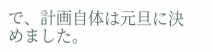で、計画自体は元旦に決めました。